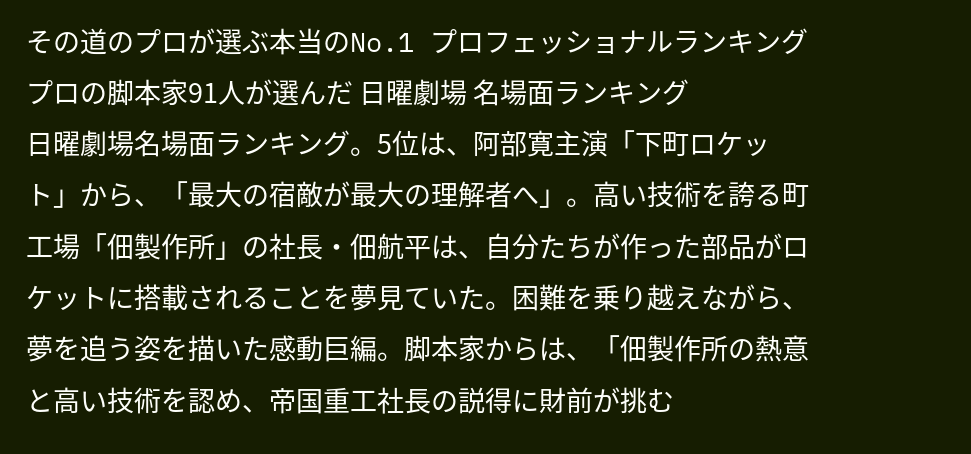その道のプロが選ぶ本当のNo.1 プロフェッショナルランキング プロの脚本家91人が選んだ 日曜劇場 名場面ランキング
日曜劇場名場面ランキング。5位は、阿部寛主演「下町ロケット」から、「最大の宿敵が最大の理解者へ」。高い技術を誇る町工場「佃製作所」の社長・佃航平は、自分たちが作った部品がロケットに搭載されることを夢見ていた。困難を乗り越えながら、夢を追う姿を描いた感動巨編。脚本家からは、「佃製作所の熱意と高い技術を認め、帝国重工社長の説得に財前が挑む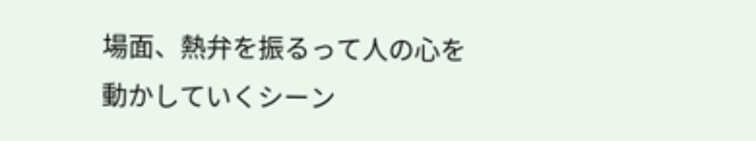場面、熱弁を振るって人の心を動かしていくシーン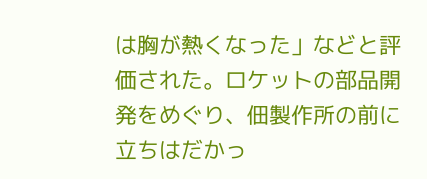は胸が熱くなった」などと評価された。ロケットの部品開発をめぐり、佃製作所の前に立ちはだかっ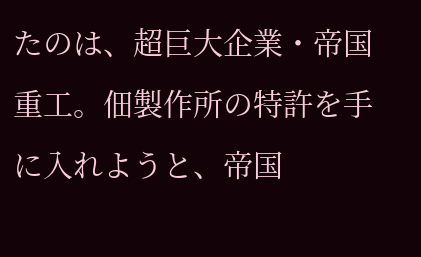たのは、超巨大企業・帝国重工。佃製作所の特許を手に入れようと、帝国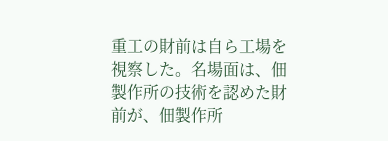重工の財前は自ら工場を視察した。名場面は、佃製作所の技術を認めた財前が、佃製作所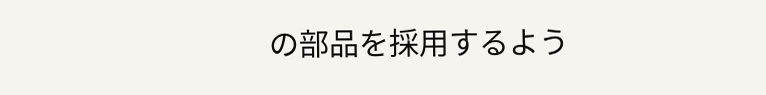の部品を採用するよう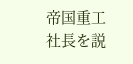帝国重工社長を説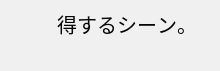得するシーン。